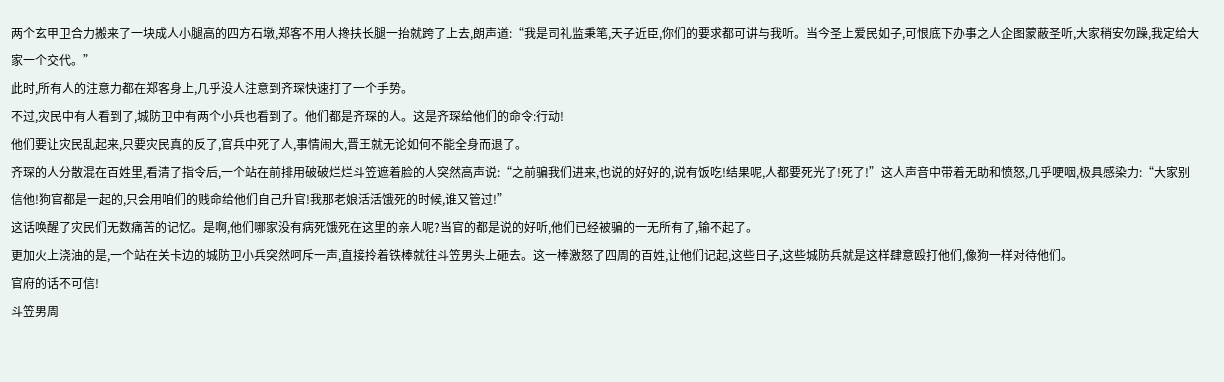两个玄甲卫合力搬来了一块成人小腿高的四方石墩,郑客不用人搀扶长腿一抬就跨了上去,朗声道:“我是司礼监秉笔,天子近臣,你们的要求都可讲与我听。当今圣上爱民如子,可恨底下办事之人企图蒙蔽圣听,大家稍安勿躁,我定给大家一个交代。”
此时,所有人的注意力都在郑客身上,几乎没人注意到齐琛快速打了一个手势。
不过,灾民中有人看到了,城防卫中有两个小兵也看到了。他们都是齐琛的人。这是齐琛给他们的命令:行动!
他们要让灾民乱起来,只要灾民真的反了,官兵中死了人,事情闹大,晋王就无论如何不能全身而退了。
齐琛的人分散混在百姓里,看清了指令后,一个站在前排用破破烂烂斗笠遮着脸的人突然高声说:“之前骗我们进来,也说的好好的,说有饭吃!结果呢,人都要死光了!死了!”这人声音中带着无助和愤怒,几乎哽咽,极具感染力:“大家别信他!狗官都是一起的,只会用咱们的贱命给他们自己升官!我那老娘活活饿死的时候,谁又管过!”
这话唤醒了灾民们无数痛苦的记忆。是啊,他们哪家没有病死饿死在这里的亲人呢?当官的都是说的好听,他们已经被骗的一无所有了,输不起了。
更加火上浇油的是,一个站在关卡边的城防卫小兵突然呵斥一声,直接拎着铁棒就往斗笠男头上砸去。这一棒激怒了四周的百姓,让他们记起,这些日子,这些城防兵就是这样肆意殴打他们,像狗一样对待他们。
官府的话不可信!
斗笠男周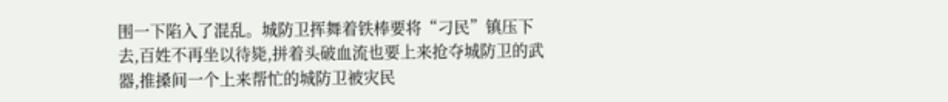围一下陷入了混乱。城防卫挥舞着铁棒要将“刁民”镇压下去,百姓不再坐以待毙,拼着头破血流也要上来抢夺城防卫的武器,推搡间一个上来帮忙的城防卫被灾民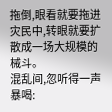拖倒,眼看就要拖进灾民中,转眼就要扩散成一场大规模的械斗。
混乱间,忽听得一声暴喝: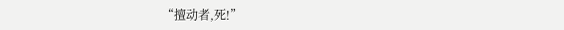“擅动者,死!”